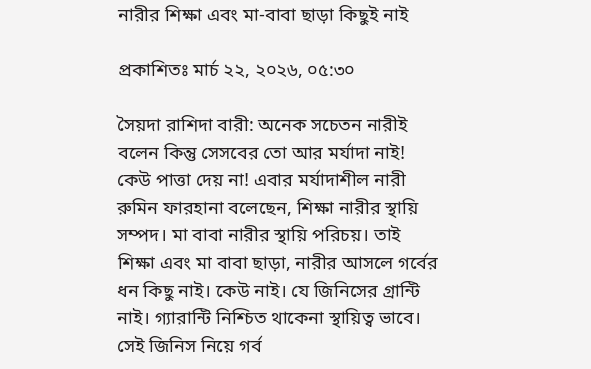নারীর শিক্ষা এবং মা-বাবা ছাড়া কিছুই নাই

প্রকাশিতঃ মার্চ ২২, ২০২৬, ০৫:৩০

সৈয়দা রাশিদা বারী: অনেক সচেতন নারীই বলেন কিন্তু সেসবের তো আর মর্যাদা নাই! কেউ পাত্তা দেয় না! এবার মর্যাদাশীল নারী রুমিন ফারহানা বলেছেন, শিক্ষা নারীর স্থায়ি সম্পদ। মা বাবা নারীর স্থায়ি পরিচয়। তাই শিক্ষা এবং মা বাবা ছাড়া, নারীর আসলে গর্বের ধন কিছু নাই। ‌কেউ নাই। যে জিনিসের গ্রান্টি নাই। গ্যারান্টি নিশ্চিত থাকেনা স্থায়িত্ব ভাবে। সেই জিনিস নিয়ে গর্ব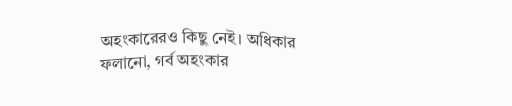অহংকারেরও কিছু নেই।‌ অধিকার ফলানো, গর্ব অহংকার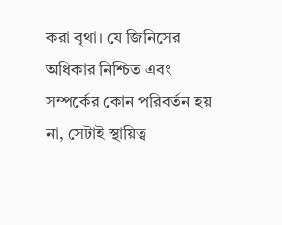করা বৃথা। যে জিনিসের অধিকার নিশ্চিত এবং সম্পর্কের কোন পরিবর্তন হয় না, সেটাই স্থায়িত্ব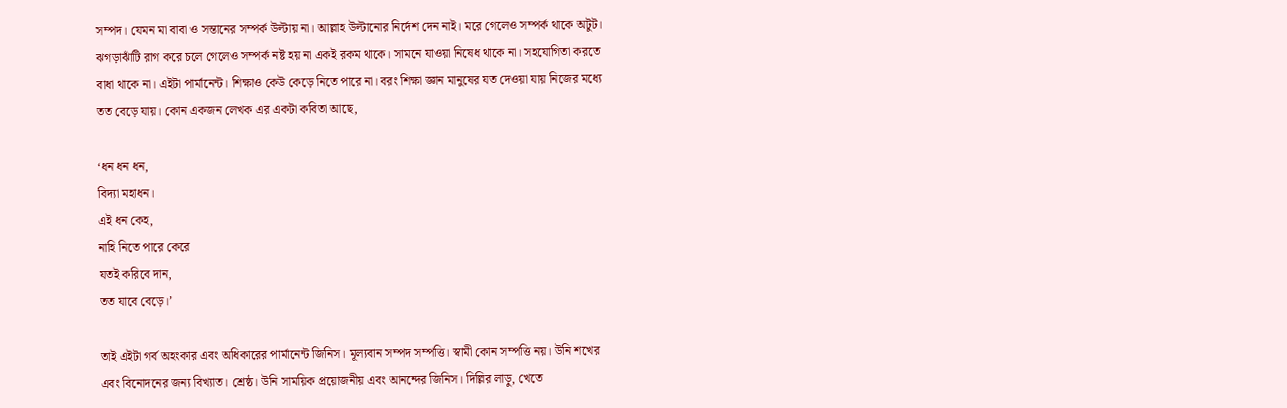সম্পদ। যেমন মা বাবা ও সন্তানের সম্পর্ক উল্টায় না। আল্লাহ উল্টানোর নির্দেশ দেন নাই। মরে গেলেও সম্পর্ক থাকে অটুট। ঝগড়াঝাঁটি রাগ করে চলে গেলেও সম্পর্ক নষ্ট হয় না একই রকম থাকে। সামনে যাওয়া নিষেধ থাকে না। সহযোগিতা করতে বাধা থাকে না। এইটা পার্মানেন্ট। শিক্ষাও কেউ কেড়ে নিতে পারে না। বরং শিক্ষা জ্ঞান মানুষের যত দেওয়া যায় নিজের মধ্যে তত বেড়ে যায়। কোন একজন লেখক এর একটা কবিতা আছে,

‘ধন ধন ধন,
বিদ্যা মহাধন।
এই ধন কেহ,
নাহি নিতে পারে কেরে
যতই করিবে দান,
তত যাবে বেড়ে।’

তাই এইটা গর্ব অহংকার এবং অধিকারের পার্মানেন্ট জিনিস। মূল্যবান সম্পদ সম্পত্তি। স্বামী কোন সম্পত্তি নয়। উনি শখের এবং বিনোদনের জন্য বিখ্যাত। শ্রেষ্ঠ। উনি সাময়িক প্রয়োজনীয় এবং আনন্দের জিনিস। দিল্লির লাড়ু, খেতে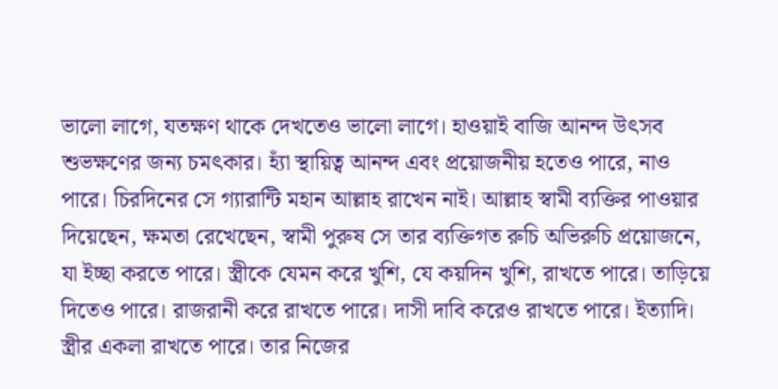ভালো লাগে, যতক্ষণ থাকে দেখতেও ভালো লাগে। হাওয়াই বাজি আনন্দ উৎসব শুভক্ষণের জন্য চমৎকার। হ্যাঁ স্থায়িত্ব আনন্দ এবং প্রয়োজনীয় হতেও পারে, নাও পারে। চিরদিনের সে গ্যারান্টি মহান আল্লাহ রাখেন নাই। আল্লাহ স্বামী ব্যক্তির পাওয়ার দিয়েছেন, ক্ষমতা রেখেছেন, স্বামী পুরুষ সে তার ব্যক্তিগত রুচি অভিরুচি প্রয়োজনে, যা ইচ্ছা করতে পারে। স্ত্রীকে যেমন করে খুশি, যে কয়দিন খুশি, রাখতে পারে। তাড়িয়ে দিতেও পারে। রাজরানী করে রাখতে পারে। দাসী দাবি করেও রাখতে পারে। ইত্যাদি। স্ত্রীর একলা রাখতে পারে। তার নিজের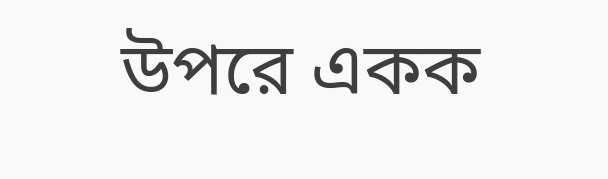উপরে একক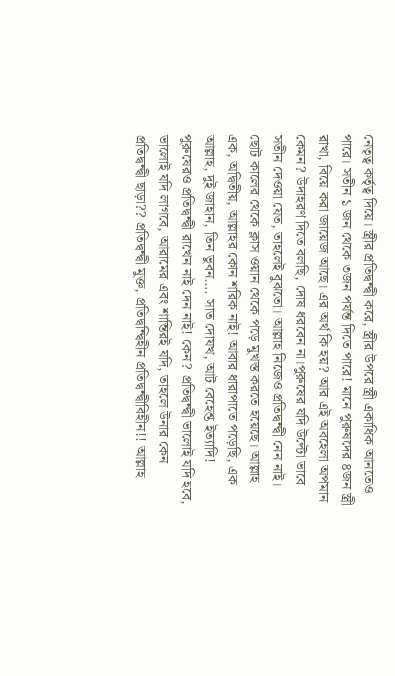নেতৃত্ব কর্তৃত্ব দিয়ে। স্ত্রীর প্রতিদ্বন্দ্বী করে, স্ত্রীর উপরে স্ত্রী একাধিক আনতেও পারে। সতীন ১ জন থেকে ৩জন পর্যন্ত দিতে পারে! মানে পুরুষদের ৪জন স্ত্রী রাখা, বিয়ে করা জায়েজ আছে। এর অর্থ কি হয়? আর এই অবহেলা অপমান কেমন? উদাহরণ দিতে বলছি, দোষ ধরবেন না।পুরুষের যদি উল্টো ভাবে সতীন দেওয়া যেত, তাহলেই বুঝতো। আল্লাহ নিজেও প্রতিদ্বন্দ্বী নেন নাই। ছোট কালের থেকে ক্লাস ওয়ান থেকে পড়ে মুখস্ত করতে হয়েছে। আল্লাহ এক, অদ্বিতীয়, আল্লাহর কোন শরিক নাই! আবার ধারাপাতে পড়েছি, এক আল্লাহ, দুই জাহান, তিন ভুবন…. সাত দোযখ, আট বেহেশ্ত ইত্যাদি! পুরুষেরও প্রতিদ্বন্দ্বী রাখেন নাই দেন নাই! কেন? প্রতিদ্বন্দ্বী ভালোই যদি হবে, ভালোই যদি লাগবে, আরামের এবং শান্তিরই যদি, তাহলে উনার কেন প্রতিদ্বন্দ্বী ছাড়া?? প্রতিদ্বন্দ্বী মুক্ত, প্রতিদ্বন্দ্বিহীন প্রতিদ্বন্দ্বীবিহীন!! আল্লাহ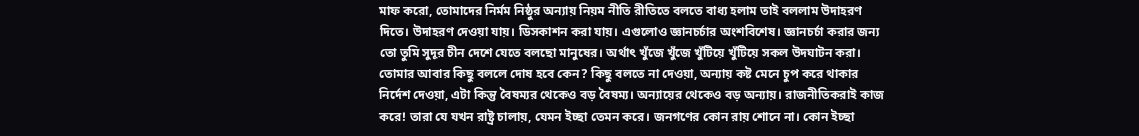মাফ করো, তোমাদের নির্মম নিষ্ঠুর অন্যায় নিয়ম নীতি রীতিতে বলতে বাধ্য হলাম তাই বললাম উদাহরণ দিতে। উদাহরণ দেওয়া যায়। ডিসকাশন করা যায়। এগুলোও জ্ঞানচর্চার অংশবিশেষ। জ্ঞানচর্চা করার জন্য তো তুমি সুদূর চীন দেশে যেতে বলছো মানুষের। অর্থাৎ খুঁজে খুঁজে খুঁটিয়ে খুঁটিয়ে সকল উদঘাটন করা। তোমার আবার কিছু বললে দোষ হবে কেন? কিছু বলতে না দেওয়া, অন্যায় কষ্ট মেনে চুপ করে থাকার নির্দেশ দেওয়া, এটা কিন্তু বৈষম্যর থেকেও বড় বৈষম্য। অন্যায়ের থেকেও বড় অন্যায়। রাজনীতিকরাই কাজ করে! তারা যে যখন রাষ্ট্র চালায়, যেমন ইচ্ছা তেমন করে। জনগণের কোন রায় শোনে না। কোন ইচ্ছা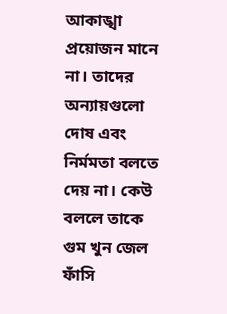আকাঙ্খা প্রয়োজন মানে না। তাদের অন্যায়গুলো দোষ এবং নির্মমতা বলতে দেয় না। কেউ বললে তাকে গুম খুন জেল ফাঁসি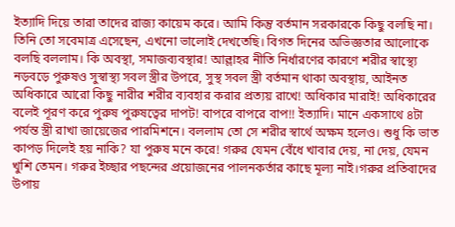ইত্যাদি দিয়ে তারা তাদের রাজ্য কায়েম করে। আমি কিন্তু বর্তমান সরকারকে কিছু বলছি না। তিনি তো সবেমাত্র এসেছেন, এখনো ভালোই দেখতেছি। বিগত দিনের অভিজ্ঞতার আলোকে বলছি বললাম। কি অবস্থা, সমাজব্যবস্থার! আল্লাহর নীতি নির্ধারণের কারণে শরীর স্বাস্থ্যে নড়বড়ে পুরুষও সুস্বাস্থ্য সবল স্ত্রীর উপরে, সুস্থ সবল স্ত্রী বর্তমান থাকা অবস্থায়, আইনত অধিকারে আরো কিছু নারীর শরীর ব্যবহার করার প্রত্যয় রাখে! অধিকার মারাই! অধিকারের বলেই পূরণ করে পুরুষ পুরুষত্বের দাপট! বাপরে বাপরে বাপ!! ইত্যাদি। মানে একসাথে ৪টা পর্যন্ত স্ত্রী রাখা জায়েজের পারমিশনে। বললাম তো সে শরীর স্বার্থে অক্ষম হলেও। শুধু কি ভাত কাপড় দিলেই হয় নাকি? যা পুরুষ মনে করে! গরুর যেমন বেঁধে খাবার দেয়, না দেয়, যেমন খুশি তেমন। গরুর ইচ্ছার পছন্দের প্রয়োজনের পালনকর্তার কাছে মূল্য নাই।গরুর প্রতিবাদের উপায়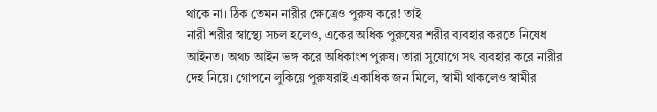থাকে না। ঠিক তেমন নারীর ক্ষেত্রেও পুরুষ করে! তাই
নারী শরীর স্বাস্থ্যে সচল হলেও, একের অধিক পুরুষের শরীর ব্যবহার করতে নিষেধ আইনত। অথচ আইন ভঙ্গ করে অধিকাংশ পুরুষ। তারা সুযোগে সৎ ব্যবহার করে নারীর দেহ নিয়ে। গোপনে লুকিয়ে পুরুষরাই একাধিক জন মিলে, স্বামী থাকলেও স্বামীর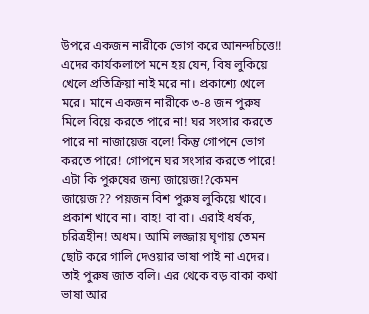উপরে একজন নারীকে ভোগ করে আনন্দচিত্তে!! এদের কার্যকলাপে মনে হয় যেন, বিষ লুকিয়ে খেলে প্রতিক্রিয়া নাই মরে না। প্রকাশ্যে খেলে মরে। মানে একজন নারীকে ৩-৪ জন পুরুষ মিলে বিয়ে করতে পারে না! ঘর সংসার করতে পারে না নাজায়েজ বলে! কিন্তু গোপনে ভোগ করতে পারে! গোপনে ঘর সংসার করতে পারে! এটা কি পুরুষের জন্য জায়েজ!?কেমন জায়েজ?? পয়জন বিশ পুরুষ লুকিয়ে খাবে। প্রকাশ খাবে না। বাহ! বা বা। এরাই ধর্ষক, চরিত্রহীন! অধম। আমি লজ্জায় ঘৃণায় তেমন ছোট করে গালি দেওয়ার ভাষা পাই না এদের। তাই পুরুষ জাত বলি। এর থেকে বড় বাকা কথা ভাষা আর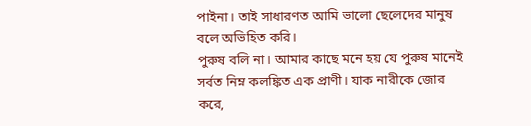পাইনা। তাই সাধারণত আমি ভালো ছেলেদের মানুষ বলে অভিহিত করি।
পুরুষ বলি না। আমার কাছে মনে হয় যে পুরুষ মানেই সর্বত নিম্ন কলঙ্কিত এক প্রাণী। যাক নারীকে জোর করে,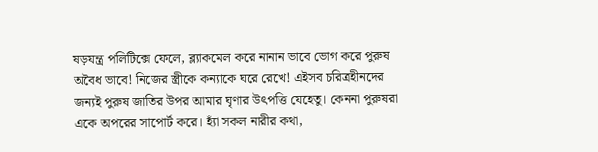ষড়যন্ত্র পলিটিক্সে ফেলে, ব্ল্যাকমেল করে নানান ভাবে ভোগ করে পুরুষ অবৈধ ভাবে! নিজের স্ত্রীকে কন্যাকে ঘরে রেখে! এইসব চরিত্রহীনদের জন্যই পুরুষ জাতির উপর আমার ঘৃণার উৎপত্তি যেহেতু। কেননা পুরুষরা একে অপরের সাপোর্ট করে। হ্যাঁ সকল নারীর কথা,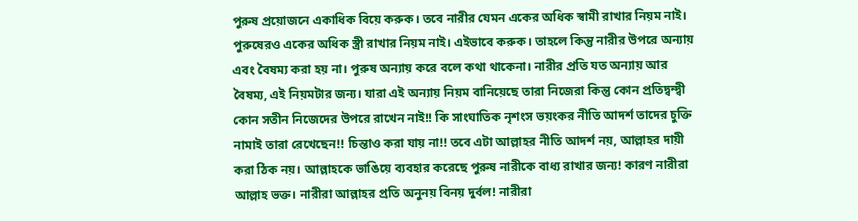পুরুষ প্রয়োজনে একাধিক বিয়ে করুক। তবে নারীর যেমন একের অধিক স্বামী রাখার নিয়ম নাই। পুরুষেরও একের অধিক স্ত্রী রাখার নিয়ম নাই। এইভাবে করুক। তাহলে কিন্তু নারীর উপরে অন্যায় এবং বৈষম্য করা হয় না। পুরুষ অন্যায় করে বলে কথা থাকেনা। নারীর প্রতি যত অন্যায় আর বৈষম্য, এই নিয়মটার জন্য। যারা এই অন্যায় নিয়ম বানিয়েছে তারা নিজেরা কিন্তু কোন প্রতিদ্বন্দ্বী কোন সতীন নিজেদের উপরে রাখেন নাই!! কি সাংঘাতিক নৃশংস ভয়ংকর নীতি আদর্শ তাদের চুক্তি নামাই তারা রেখেছেন!! চিন্তাও করা যায় না!! তবে এটা আল্লাহর নীতি আদর্শ নয়, আল্লাহর দায়ী করা ঠিক নয়। আল্লাহকে ভাঙিয়ে ব্যবহার করেছে পুরুষ নারীকে বাধ্য রাখার জন্য! কারণ নারীরা আল্লাহ ভক্ত। নারীরা আল্লাহর প্রতি অনুনয় বিনয় দুর্বল! নারীরা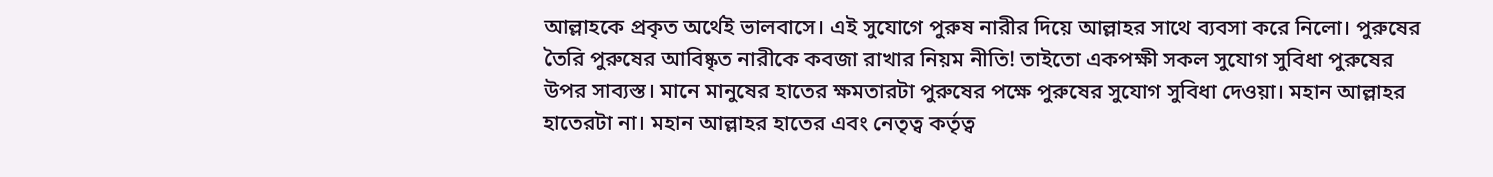আল্লাহকে প্রকৃত অর্থেই ভালবাসে। এই সুযোগে পুরুষ নারীর দিয়ে আল্লাহর সাথে ব্যবসা করে নিলো। পুরুষের তৈরি পুরুষের আবিষ্কৃত নারীকে কবজা রাখার নিয়ম নীতি! তাইতো একপক্ষী সকল সুযোগ সুবিধা পুরুষের উপর সাব্যস্ত। মানে মানুষের হাতের ক্ষমতারটা পুরুষের পক্ষে পুরুষের সুযোগ সুবিধা দেওয়া। মহান আল্লাহর হাতেরটা না। মহান আল্লাহর হাতের এবং নেতৃত্ব কর্তৃত্ব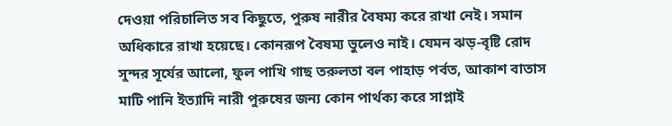দেওয়া পরিচালিত সব কিছুতে, পুরুষ নারীর বৈষম্য করে রাখা নেই। সমান অধিকারে রাখা হয়েছে। কোনরূপ বৈষম্য ভুলেও নাই। যেমন ঝড়-বৃষ্টি রোদ সুন্দর সূর্যের আলো, ফুল পাখি গাছ তরুলতা বল পাহাড় পর্বত, আকাশ বাতাস মাটি পানি ইত্যাদি নারী পুরুষের জন্য কোন পার্থক্য করে সাপ্লাই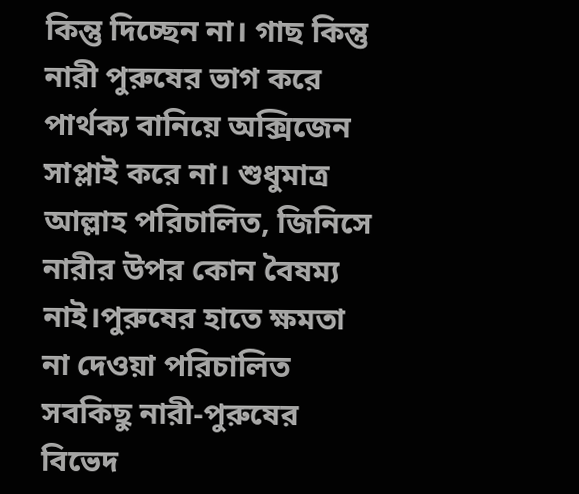কিন্তু দিচ্ছেন না। গাছ কিন্তু নারী পুরুষের ভাগ করে পার্থক্য বানিয়ে অক্সিজেন সাপ্লাই করে না। শুধুমাত্র আল্লাহ পরিচালিত, জিনিসে নারীর উপর কোন বৈষম্য নাই।পুরুষের হাতে ক্ষমতা না দেওয়া পরিচালিত সবকিছু নারী-পুরুষের বিভেদ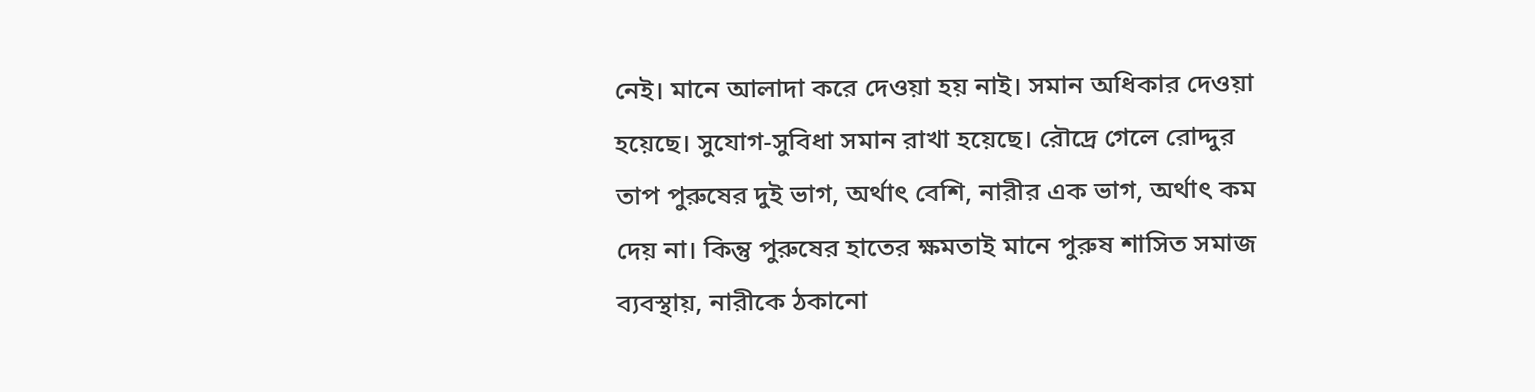নেই। মানে আলাদা করে দেওয়া হয় নাই। সমান অধিকার দেওয়া হয়েছে। সুযোগ-সুবিধা সমান রাখা হয়েছে। রৌদ্রে গেলে রোদ্দুর তাপ পুরুষের দুই ভাগ, অর্থাৎ বেশি, নারীর এক ভাগ, অর্থাৎ কম দেয় না। কিন্তু পুরুষের হাতের ক্ষমতাই মানে পুরুষ শাসিত সমাজ ব্যবস্থায়, নারীকে ঠকানো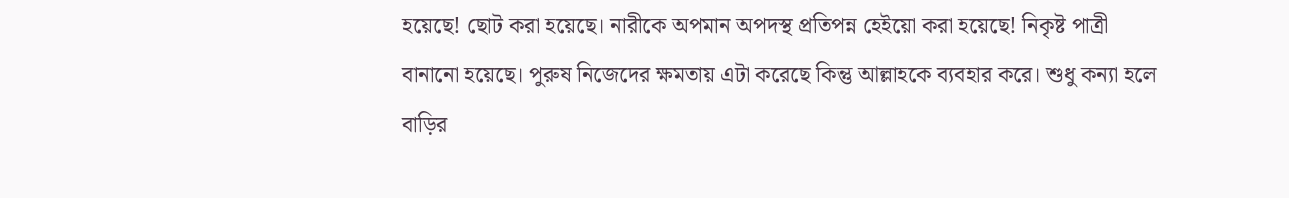হয়েছে! ছোট করা হয়েছে। নারীকে অপমান অপদস্থ প্রতিপন্ন হেইয়ো করা হয়েছে! নিকৃষ্ট পাত্রী বানানো হয়েছে। পুরুষ নিজেদের ক্ষমতায় এটা করেছে কিন্তু আল্লাহকে ব্যবহার করে। শুধু কন্যা হলে বাড়ির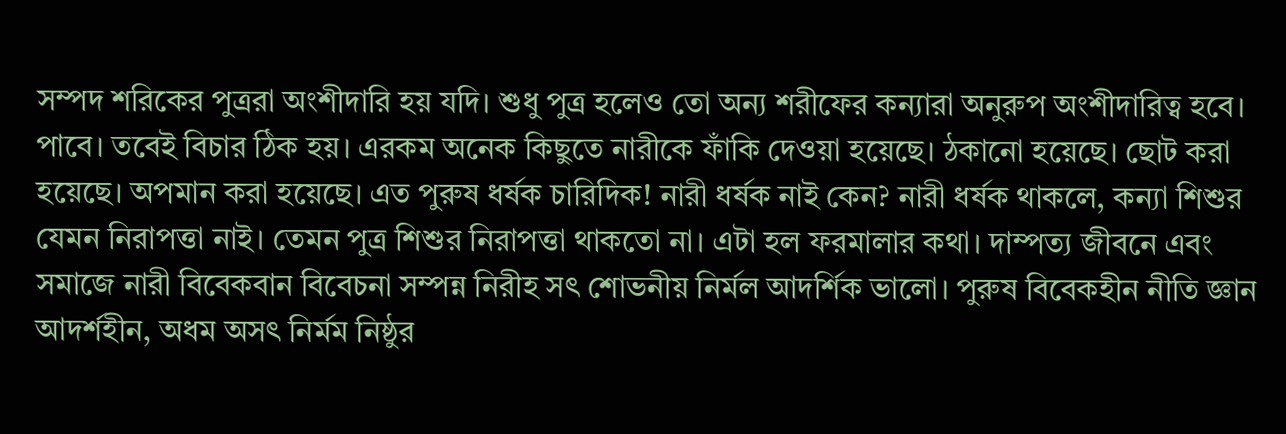সম্পদ শরিকের পুত্ররা অংশীদারি হয় যদি। শুধু পুত্র হলেও তো অন্য শরীফের কন্যারা অনুরুপ অংশীদারিত্ব হবে। পাবে। তবেই বিচার ঠিক হয়। এরকম অনেক কিছুতে নারীকে ফাঁকি দেওয়া হয়েছে। ঠকানো হয়েছে। ছোট করা হয়েছে। অপমান করা হয়েছে। এত পুরুষ ধর্ষক চারিদিক! নারী ধর্ষক নাই কেন? নারী ধর্ষক থাকলে, কন্যা শিশুর যেমন নিরাপত্তা নাই। তেমন পুত্র শিশুর নিরাপত্তা থাকতো না। এটা হল ফরমালার কথা। দাম্পত্য জীবনে এবং সমাজে নারী বিবেকবান বিবেচনা সম্পন্ন নিরীহ সৎ শোভনীয় নির্মল আদর্শিক ভালো। পুরুষ বিবেকহীন নীতি জ্ঞান আদর্শহীন, অধম অসৎ নির্মম নিষ্ঠুর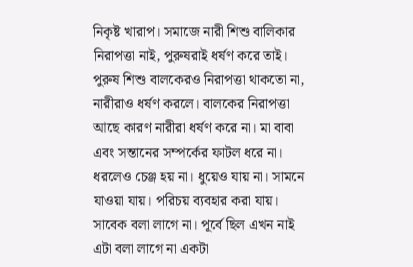নিকৃষ্ট খারাপ। সমাজে নারী শিশু বালিকার নিরাপত্তা নাই, পুরুষরাই ধর্ষণ করে তাই। পুরুষ শিশু বালকেরও নিরাপত্তা থাকতো না, নারীরাও ধর্ষণ করলে। বালকের নিরাপত্তা আছে কারণ নারীরা ধর্ষণ করে না। মা বাবা এবং সন্তানের সম্পর্কের ফাটল ধরে না। ধরলেও চেঞ্জ হয় না। ধুয়েও যায় না। সামনে যাওয়া যায়। পরিচয় ব্যবহার করা যায়। সাবেক বলা লাগে না। পূর্বে ছিল এখন নাই এটা বলা লাগে না একটা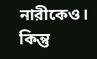নারীকেও। কিন্তু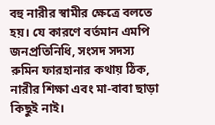বহু নারীর স্বামীর ক্ষেত্রে বলতে হয়। যে কারণে বর্তমান এমপি জনপ্রতিনিধি, সংসদ সদস্য
রুমিন ফারহানার কথায় ঠিক, নারীর শিক্ষা এবং মা-বাবা ছাড়া কিছুই নাই।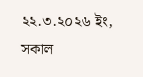২২.৩.২০২৬ ইং, সকাল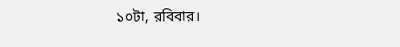১০টা, রবিবার।